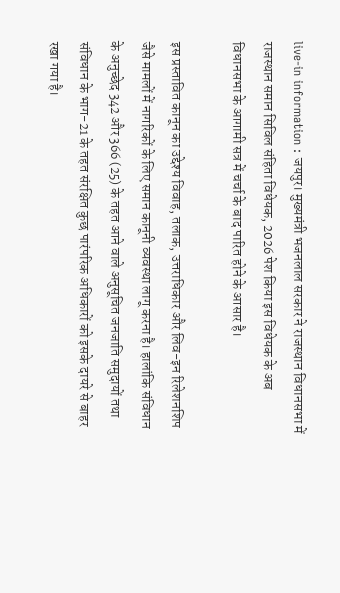live-in information : जयपुर। मुख्यमंत्री भजनलाल सरकार ने राजस्थान विधानसभा में राजस्थान समान सिविल संहिता विधेयक, 2026 पेश किया इस विधेयक के अब विधानसभा के आगामी सत्र में चर्चा के बाद पारित होने के आसार है।

इस प्रस्तावित कानून का उद्देश्य विवाह, तलाक, उत्तराधिकार और लिव-इन रिलेशनशिप जैसे मामलों में नागरिकों के लिए समान कानूनी व्यवस्था लागू करना है। हालांकि संविधान के अनुच्छेद 342 और 366 (25) के तहत आने वाले अनुसूचित जनजाति समुदायों तथा संविधान के भाग-21 के तहत संरक्षित कुछ पारंपरिक अधिकारों को इसके दायरे से बाहर रखा गया है।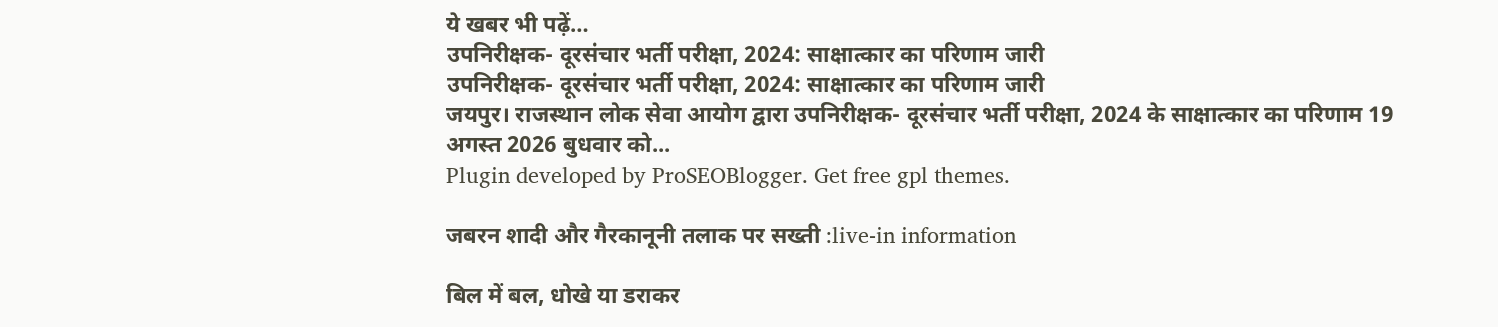ये खबर भी पढ़ें…
उपनिरीक्षक- दूरसंचार भर्ती परीक्षा, 2024: साक्षात्कार का परिणाम जारी
उपनिरीक्षक- दूरसंचार भर्ती परीक्षा, 2024: साक्षात्कार का परिणाम जारी
जयपुर। राजस्थान लोक सेवा आयोग द्वारा उपनिरीक्षक- दूरसंचार भर्ती परीक्षा, 2024 के साक्षात्कार का परिणाम 19 अगस्त 2026 बुधवार को...
Plugin developed by ProSEOBlogger. Get free gpl themes.

जबरन शादी और गैरकानूनी तलाक पर सख्ती :live-in information

बिल में बल, धोखे या डराकर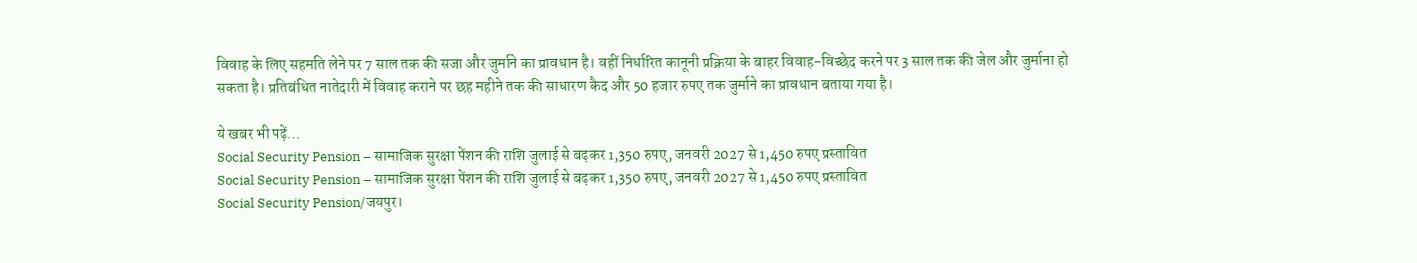विवाह के लिए सहमति लेने पर 7 साल तक की सजा और जुर्माने का प्रावधान है। वहीं निर्धारित कानूनी प्रक्रिया के बाहर विवाह-विच्छेद करने पर 3 साल तक की जेल और जुर्माना हो सकता है। प्रतिबंधित नातेदारी में विवाह कराने पर छह महीने तक की साधारण कैद और 50 हजार रुपए तक जुर्माने का प्रावधान बताया गया है।

ये खबर भी पढ़ें…
Social Security Pension – सामाजिक सुरक्षा पेंशन की राशि जुलाई से बढ़कर 1,350 रुपए, जनवरी 2027 से 1,450 रुपए प्रस्तावित
Social Security Pension – सामाजिक सुरक्षा पेंशन की राशि जुलाई से बढ़कर 1,350 रुपए, जनवरी 2027 से 1,450 रुपए प्रस्तावित
Social Security Pension/जयपुर।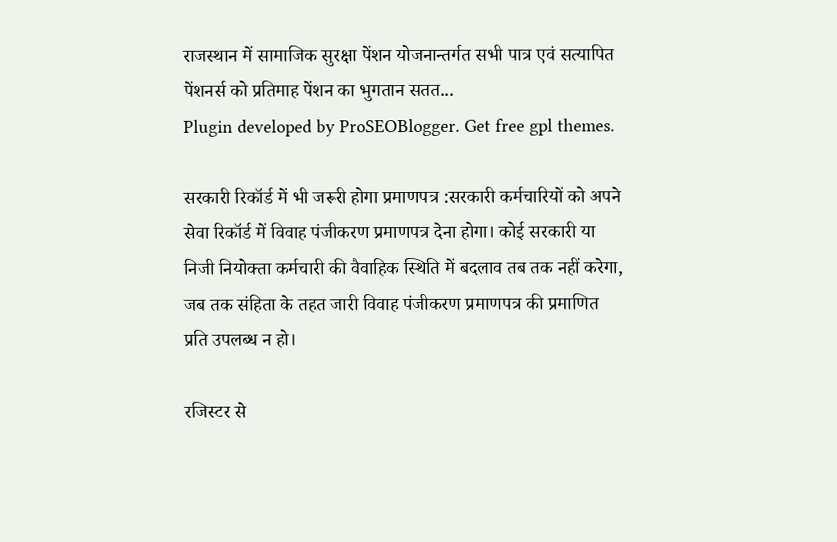राजस्थान में सामाजिक सुरक्षा पेंशन योजनान्तर्गत सभी पात्र एवं सत्यापित पेंशनर्स को प्रतिमाह पेंशन का भुगतान सतत...
Plugin developed by ProSEOBlogger. Get free gpl themes.

सरकारी रिकॉर्ड में भी जरूरी होगा प्रमाणपत्र :सरकारी कर्मचारियों को अपने सेवा रिकॉर्ड में विवाह पंजीकरण प्रमाणपत्र देना होगा। कोई सरकारी या निजी नियोक्ता कर्मचारी की वैवाहिक स्थिति में बदलाव तब तक नहीं करेगा, जब तक संहिता के तहत जारी विवाह पंजीकरण प्रमाणपत्र की प्रमाणित प्रति उपलब्ध न हो।

रजिस्टर से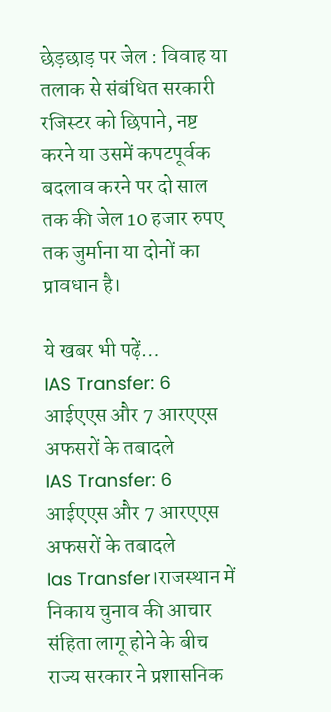छेड़छाड़ पर जेल : विवाह या तलाक से संबंधित सरकारी रजिस्टर को छिपाने, नष्ट करने या उसमें कपटपूर्वक बदलाव करने पर दो साल तक की जेल 10 हजार रुपए तक जुर्माना या दोनों का प्रावधान है।

ये खबर भी पढ़ें…
IAS Transfer: 6 आईएएस और 7 आरएएस अफसरों के तबादले
IAS Transfer: 6 आईएएस और 7 आरएएस अफसरों के तबादले
Ias Transfer।राजस्थान में निकाय चुनाव की आचार संहिता लागू होने के बीच राज्य सरकार ने प्रशासनिक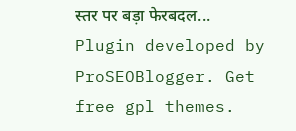स्तर पर बड़ा फेरबदल...
Plugin developed by ProSEOBlogger. Get free gpl themes.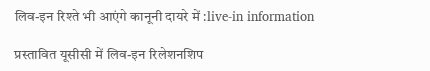लिव-इन रिश्ते भी आएंगे कानूनी दायरे में :live-in information

प्रस्तावित यूसीसी में लिव-इन रिलेशनशिप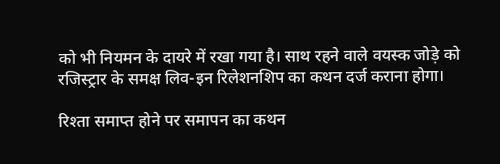को भी नियमन के दायरे में रखा गया है। साथ रहने वाले वयस्क जोड़े को रजिस्ट्रार के समक्ष लिव-इन रिलेशनशिप का कथन दर्ज कराना होगा।

रिश्ता समाप्त होने पर समापन का कथन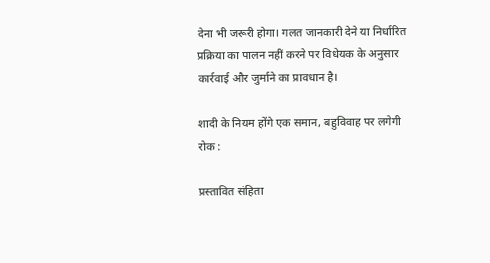देना भी जरूरी होगा। गलत जानकारी देने या निर्धारित प्रक्रिया का पालन नहीं करने पर विधेयक के अनुसार कार्रवाई और जुर्माने का प्रावधान है।

शादी के नियम होंगे एक समान, बहुविवाह पर लगेगी रोक :

प्रस्तावित संहिता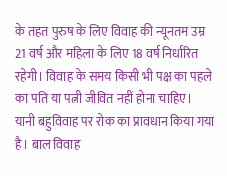के तहत पुरुष के लिए विवाह की न्यूनतम उम्र 21 वर्ष और महिला के लिए 18 वर्ष निर्धारित रहेगी। विवाह के समय किसी भी पक्ष का पहले का पति या पत्नी जीवित नहीं होना चाहिए। यानी बहुविवाह पर रोक का प्रावधान किया गया है। बाल विवाह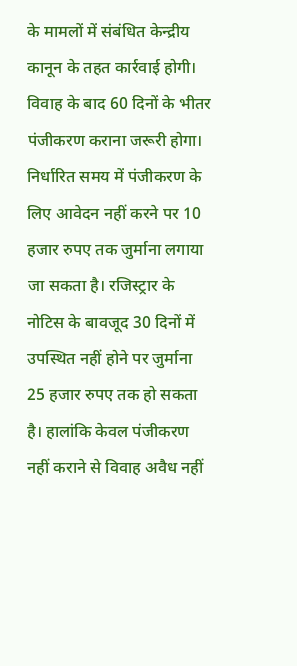के मामलों में संबंधित केन्द्रीय कानून के तहत कार्रवाई होगी। विवाह के बाद 60 दिनों के भीतर पंजीकरण कराना जरूरी होगा। निर्धारित समय में पंजीकरण के लिए आवेदन नहीं करने पर 10 हजार रुपए तक जुर्माना लगाया जा सकता है। रजिस्ट्रार के नोटिस के बावजूद 30 दिनों में उपस्थित नहीं होने पर जुर्माना 25 हजार रुपए तक हो सकता है। हालांकि केवल पंजीकरण नहीं कराने से विवाह अवैध नहीं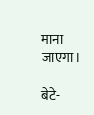माना जाएगा।

बेटे-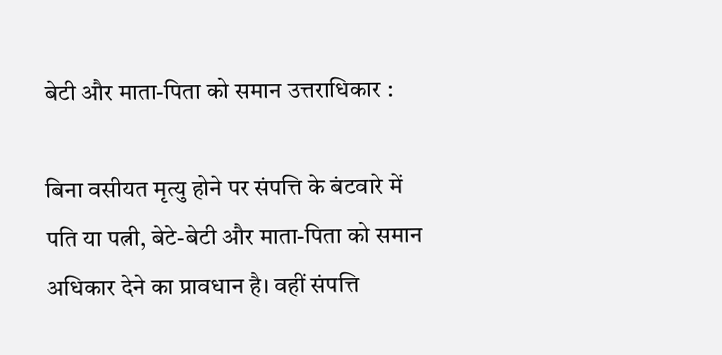बेटी और माता-पिता को समान उत्तराधिकार :

बिना वसीयत मृत्यु होने पर संपत्ति के बंटवारे में पति या पत्नी, बेटे-बेटी और माता-पिता को समान अधिकार देने का प्रावधान है। वहीं संपत्ति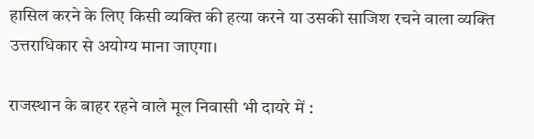हासिल करने के लिए किसी व्यक्ति की हत्या करने या उसकी साजिश रचने वाला व्यक्ति उत्तराधिकार से अयोग्य माना जाएगा।

राजस्थान के बाहर रहने वाले मूल निवासी भी दायरे में :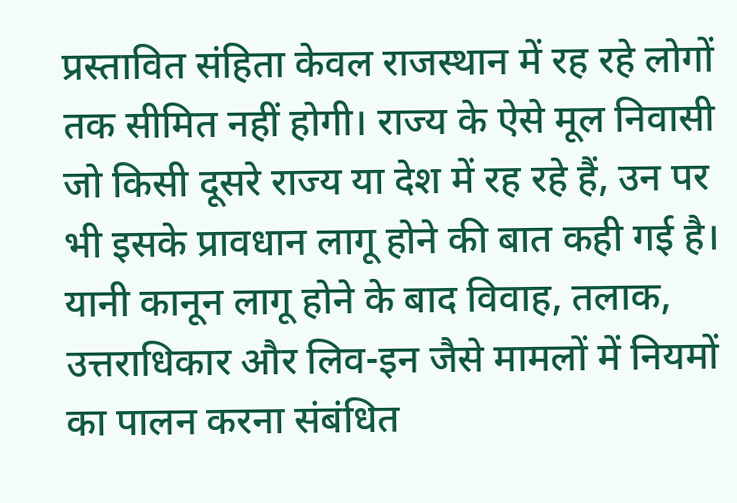प्रस्तावित संहिता केवल राजस्थान में रह रहे लोगों तक सीमित नहीं होगी। राज्य के ऐसे मूल निवासी जो किसी दूसरे राज्य या देश में रह रहे हैं, उन पर भी इसके प्रावधान लागू होने की बात कही गई है। यानी कानून लागू होने के बाद विवाह, तलाक, उत्तराधिकार और लिव-इन जैसे मामलों में नियमों का पालन करना संबंधित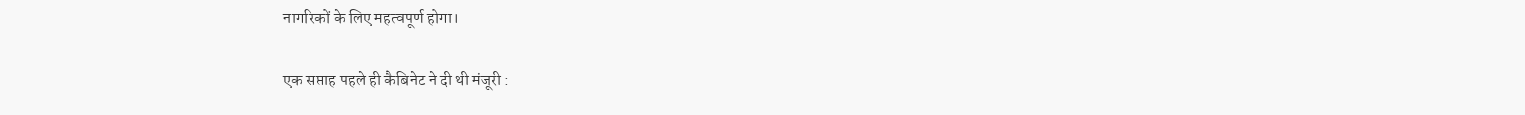नागरिकों के लिए महत्वपूर्ण होगा।

एक सप्ताह पहले ही कैबिनेट ने दी थी मंजूरी :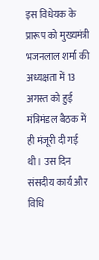इस विधेयक के प्रारूप को मुख्यमंत्री भजनलाल शर्मा की अध्यक्षता में 13 अगस्त को हुई मंत्रिमंडल बैठक में ही मंजूरी दी गई थी। उस दिन संसदीय कार्य और विधि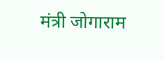मंत्री जोगाराम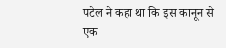पटेल ने कहा था कि इस कानून से एक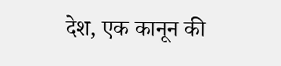देश, एक कानून की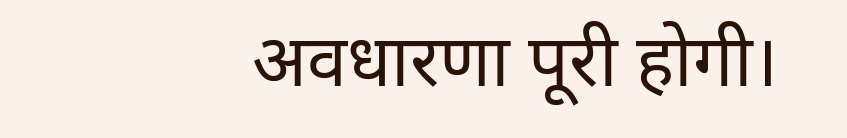अवधारणा पूरी होगी।